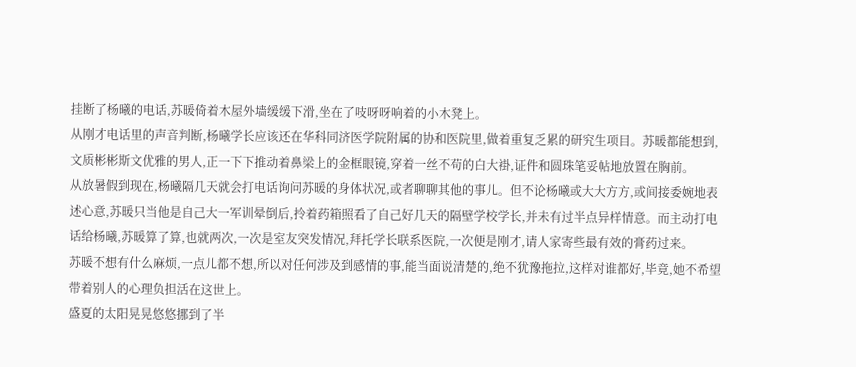挂断了杨曦的电话,苏暖倚着木屋外墙缓缓下滑,坐在了吱呀呀响着的小木凳上。
从刚才电话里的声音判断,杨曦学长应该还在华科同济医学院附属的协和医院里,做着重复乏累的研究生项目。苏暖都能想到,文质彬彬斯文优雅的男人,正一下下推动着鼻梁上的金框眼镜,穿着一丝不苟的白大褂,证件和圆珠笔妥帖地放置在胸前。
从放暑假到现在,杨曦隔几天就会打电话询问苏暖的身体状况,或者聊聊其他的事儿。但不论杨曦或大大方方,或间接委婉地表述心意,苏暖只当他是自己大一军训晕倒后,拎着药箱照看了自己好几天的隔壁学校学长,并未有过半点异样情意。而主动打电话给杨曦,苏暖算了算,也就两次,一次是室友突发情况,拜托学长联系医院,一次便是刚才,请人家寄些最有效的膏药过来。
苏暖不想有什么麻烦,一点儿都不想,所以对任何涉及到感情的事,能当面说清楚的,绝不犹豫拖拉,这样对谁都好,毕竟,她不希望带着别人的心理负担活在这世上。
盛夏的太阳晃晃悠悠挪到了半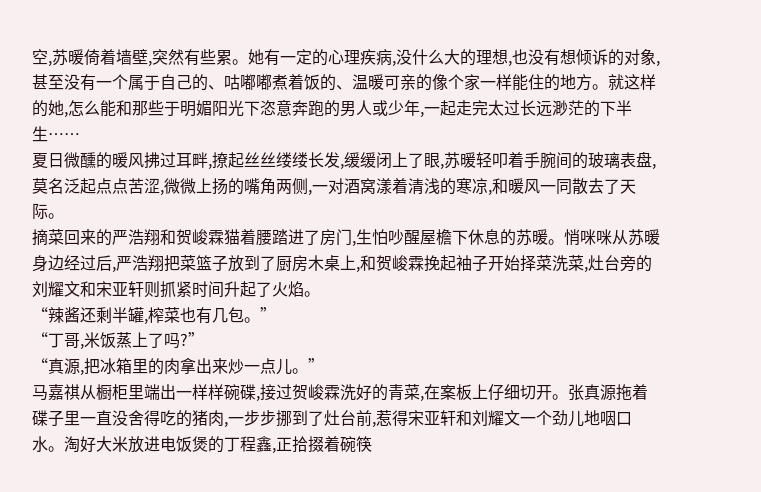空,苏暖倚着墙壁,突然有些累。她有一定的心理疾病,没什么大的理想,也没有想倾诉的对象,甚至没有一个属于自己的、咕嘟嘟煮着饭的、温暖可亲的像个家一样能住的地方。就这样的她,怎么能和那些于明媚阳光下恣意奔跑的男人或少年,一起走完太过长远渺茫的下半生……
夏日微醺的暖风拂过耳畔,撩起丝丝缕缕长发,缓缓闭上了眼,苏暖轻叩着手腕间的玻璃表盘,莫名泛起点点苦涩,微微上扬的嘴角两侧,一对酒窝漾着清浅的寒凉,和暖风一同散去了天际。
摘菜回来的严浩翔和贺峻霖猫着腰踏进了房门,生怕吵醒屋檐下休息的苏暖。悄咪咪从苏暖身边经过后,严浩翔把菜篮子放到了厨房木桌上,和贺峻霖挽起袖子开始择菜洗菜,灶台旁的刘耀文和宋亚轩则抓紧时间升起了火焰。
“辣酱还剩半罐,榨菜也有几包。”
“丁哥,米饭蒸上了吗?”
“真源,把冰箱里的肉拿出来炒一点儿。”
马嘉祺从橱柜里端出一样样碗碟,接过贺峻霖洗好的青菜,在案板上仔细切开。张真源拖着碟子里一直没舍得吃的猪肉,一步步挪到了灶台前,惹得宋亚轩和刘耀文一个劲儿地咽口水。淘好大米放进电饭煲的丁程鑫,正拾掇着碗筷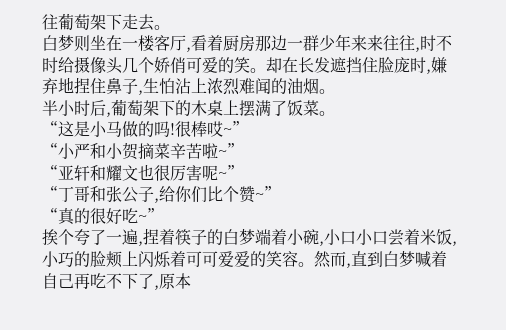往葡萄架下走去。
白梦则坐在一楼客厅,看着厨房那边一群少年来来往往,时不时给摄像头几个娇俏可爱的笑。却在长发遮挡住脸庞时,嫌弃地捏住鼻子,生怕沾上浓烈难闻的油烟。
半小时后,葡萄架下的木桌上摆满了饭菜。
“这是小马做的吗!很棒哎~”
“小严和小贺摘菜辛苦啦~”
“亚轩和耀文也很厉害呢~”
“丁哥和张公子,给你们比个赞~”
“真的很好吃~”
挨个夸了一遍,捏着筷子的白梦端着小碗,小口小口尝着米饭,小巧的脸颊上闪烁着可可爱爱的笑容。然而,直到白梦喊着自己再吃不下了,原本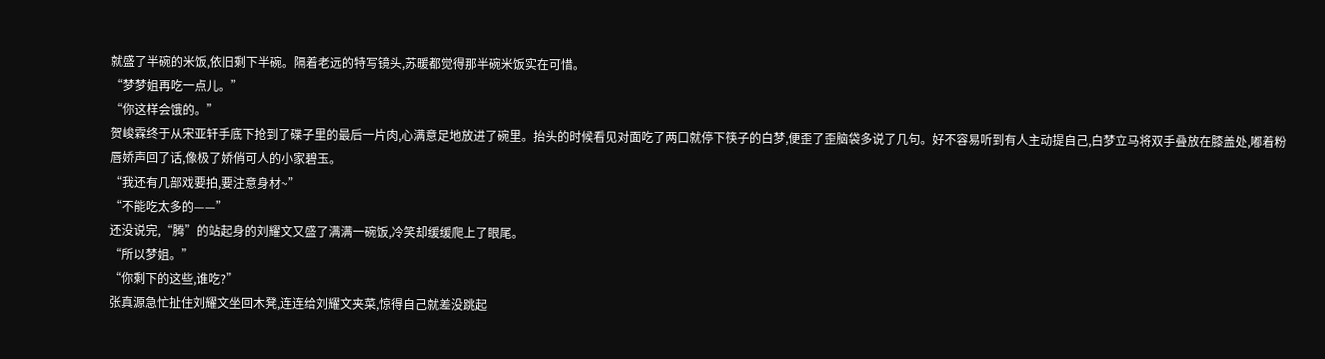就盛了半碗的米饭,依旧剩下半碗。隔着老远的特写镜头,苏暖都觉得那半碗米饭实在可惜。
“梦梦姐再吃一点儿。”
“你这样会饿的。”
贺峻霖终于从宋亚轩手底下抢到了碟子里的最后一片肉,心满意足地放进了碗里。抬头的时候看见对面吃了两口就停下筷子的白梦,便歪了歪脑袋多说了几句。好不容易听到有人主动提自己,白梦立马将双手叠放在膝盖处,嘟着粉唇娇声回了话,像极了娇俏可人的小家碧玉。
“我还有几部戏要拍,要注意身材~”
“不能吃太多的——”
还没说完,“腾”的站起身的刘耀文又盛了满满一碗饭,冷笑却缓缓爬上了眼尾。
“所以梦姐。”
“你剩下的这些,谁吃?”
张真源急忙扯住刘耀文坐回木凳,连连给刘耀文夹菜,惊得自己就差没跳起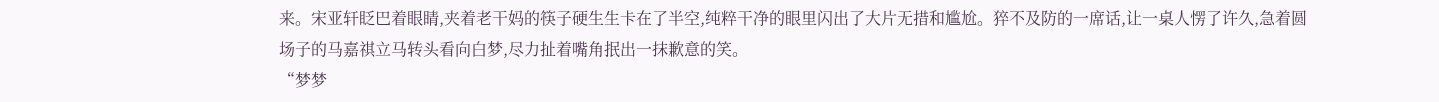来。宋亚轩眨巴着眼睛,夹着老干妈的筷子硬生生卡在了半空,纯粹干净的眼里闪出了大片无措和尴尬。猝不及防的一席话,让一桌人愣了许久,急着圆场子的马嘉祺立马转头看向白梦,尽力扯着嘴角抿出一抹歉意的笑。
“梦梦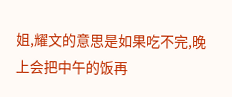姐,耀文的意思是如果吃不完,晚上会把中午的饭再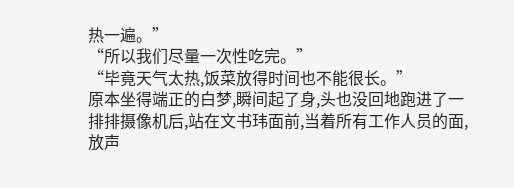热一遍。”
“所以我们尽量一次性吃完。”
“毕竟天气太热,饭菜放得时间也不能很长。”
原本坐得端正的白梦,瞬间起了身,头也没回地跑进了一排排摄像机后,站在文书玮面前,当着所有工作人员的面,放声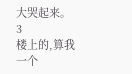大哭起来。3
楼上的,算我一个